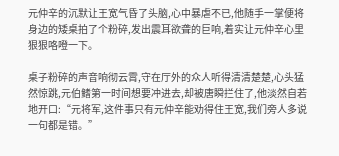元仲辛的沉默让王宽气昏了头脑,心中暴虐不已,他随手一掌便将身边的矮桌拍了个粉碎,发出震耳欲聋的巨响,着实让元仲辛心里狠狠咯噔一下。

桌子粉碎的声音响彻云霄,守在厅外的众人听得清清楚楚,心头猛然惊跳,元伯鳍第一时间想要冲进去,却被唐瞬拦住了,他淡然自若地开口:“元将军,这件事只有元仲辛能劝得住王宽,我们旁人多说一句都是错。”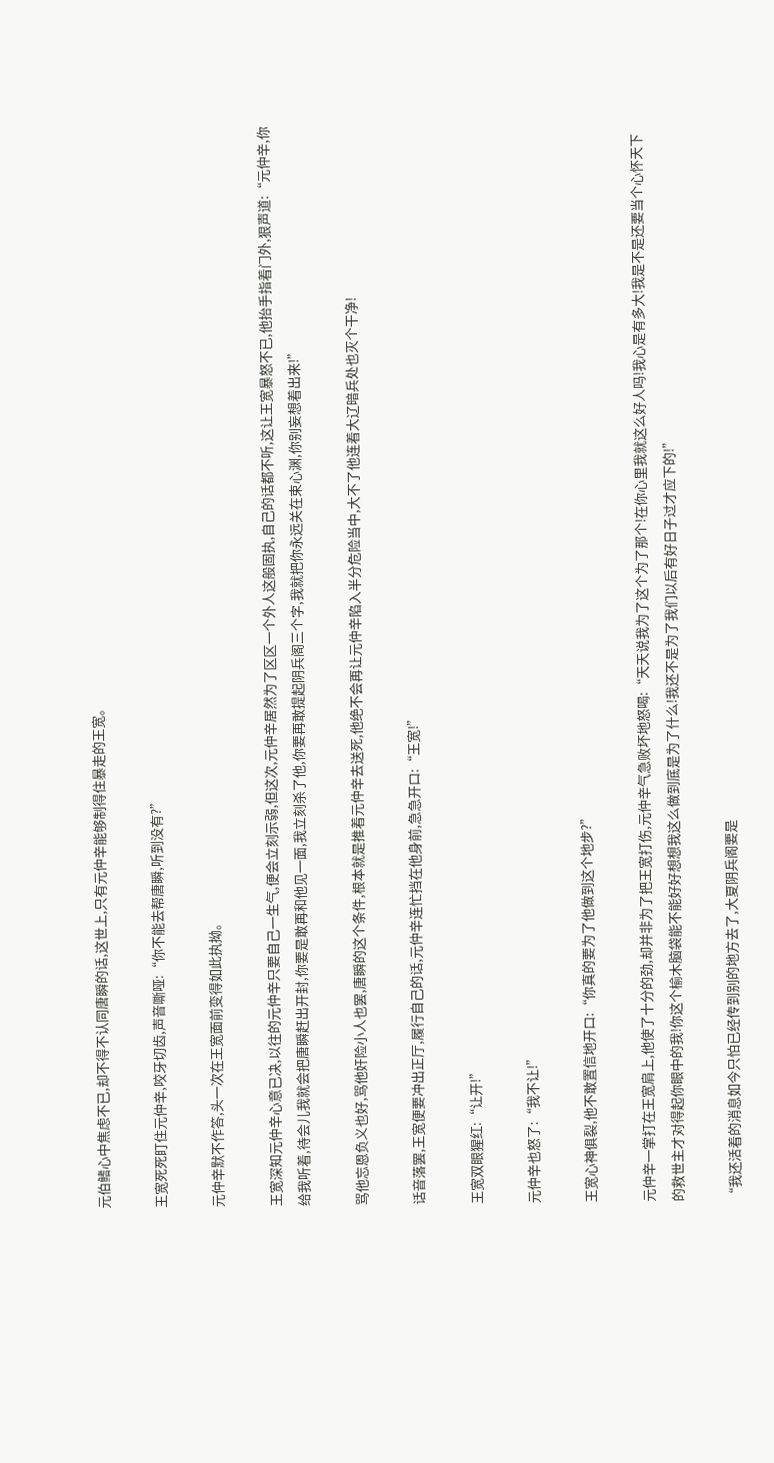元伯鳍心中焦虑不已,却不得不认同唐瞬的话,这世上,只有元仲辛能够制得住暴走的王宽。

王宽死死盯住元仲辛,咬牙切齿,声音嘶哑:“你不能去帮唐瞬,听到没有?”

元仲辛默不作答,头一次在王宽面前变得如此执拗。

王宽深知元仲辛心意已决,以往的元仲辛只要自己一生气,便会立刻示弱,但这次,元仲辛居然为了区区一个外人这般固执,自己的话都不听,这让王宽暴怒不已,他抬手指着门外,狠声道:“元仲辛,你给我听着,待会儿我就会把唐瞬赶出开封,你要是敢再和他见一面,我立刻杀了他,你要再敢提起阴兵阁三个字,我就把你永远关在束心渊,你别妄想着出来!”

骂他忘恩负义也好,骂他奸险小人也罢,唐瞬的这个条件,根本就是推着元仲辛去送死,他绝不会再让元仲辛陷入半分危险当中,大不了他连着大辽暗兵处也灭个干净!

话音落罢,王宽便要冲出正厅,履行自己的话,元仲辛连忙挡在他身前,急急开口:“王宽!”

王宽双眼猩红:“让开!”

元仲辛也怒了:“我不让!”

王宽心神俱裂,他不敢置信地开口:“你真的要为了他做到这个地步?”

元仲辛一掌打在王宽肩上,他使了十分的劲,却并非为了把王宽打伤,元仲辛气急败坏地怒喝:“天天说我为了这个为了那个!在你心里我就这么好人吗!我心是有多大!我是不是还要当个心怀天下的救世主才对得起你眼中的我!你这个榆木脑袋能不能好好想想我这么做到底是为了什么!我还不是为了我们以后有好日子过才应下的!”

“我还活着的消息如今只怕已经传到别的地方去了,大夏阴兵阁要是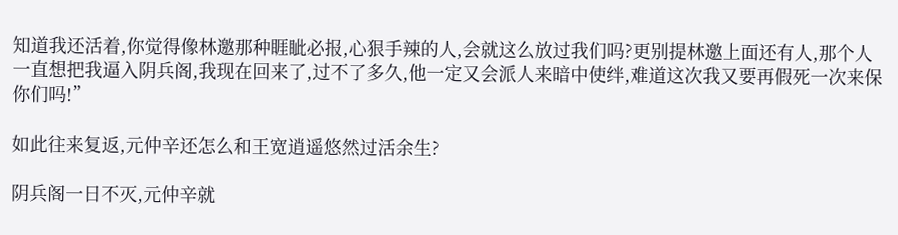知道我还活着,你觉得像林邀那种睚眦必报,心狠手辣的人,会就这么放过我们吗?更别提林邀上面还有人,那个人一直想把我逼入阴兵阁,我现在回来了,过不了多久,他一定又会派人来暗中使绊,难道这次我又要再假死一次来保你们吗!”

如此往来复返,元仲辛还怎么和王宽逍遥悠然过活余生?

阴兵阁一日不灭,元仲辛就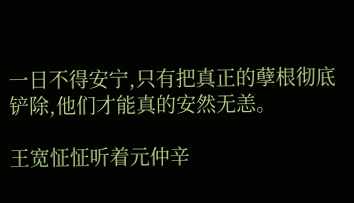一日不得安宁,只有把真正的孽根彻底铲除,他们才能真的安然无恙。

王宽怔怔听着元仲辛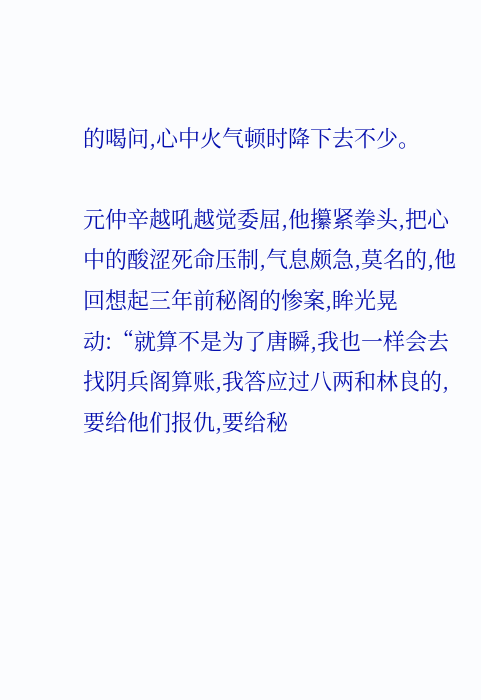的喝问,心中火气顿时降下去不少。

元仲辛越吼越觉委屈,他攥紧拳头,把心中的酸涩死命压制,气息颇急,莫名的,他回想起三年前秘阁的惨案,眸光晃动:“就算不是为了唐瞬,我也一样会去找阴兵阁算账,我答应过八两和林良的,要给他们报仇,要给秘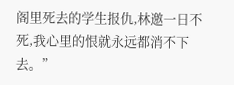阁里死去的学生报仇,林邀一日不死,我心里的恨就永远都消不下去。”